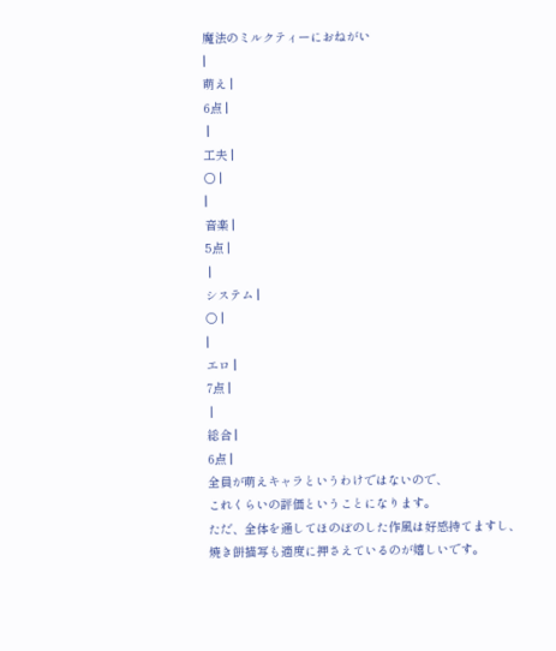魔法のミルクティーにおねがい
|
萌え |
6点 |
 |
工夫 |
○ |
|
音楽 |
5点 |
 |
システム |
○ |
|
エロ |
7点 |
 |
総合 |
6点 |
全員が萌えキャラというわけではないので、
これくらいの評価ということになります。
ただ、全体を通してほのぼのした作風は好感持てますし、
焼き餅描写も適度に押さえているのが嬉しいです。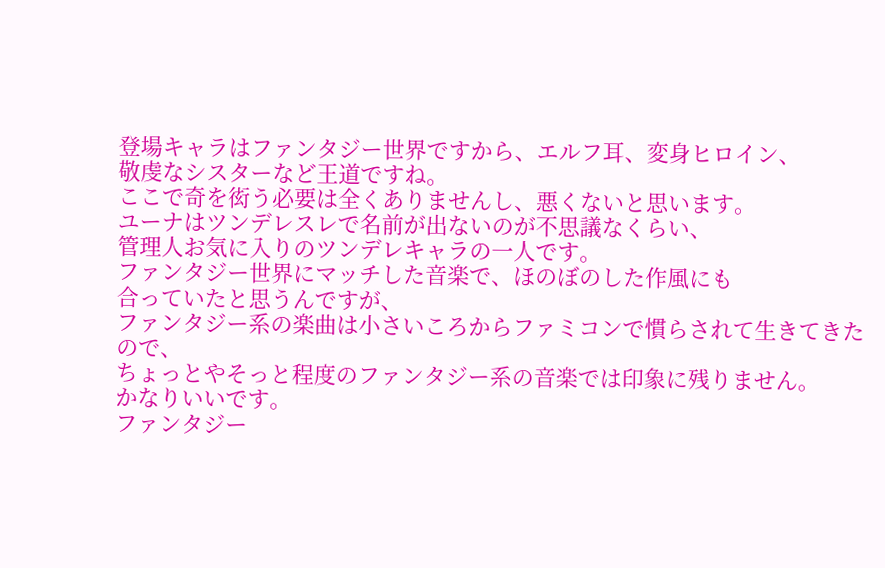登場キャラはファンタジー世界ですから、エルフ耳、変身ヒロイン、
敬虔なシスターなど王道ですね。
ここで奇を衒う必要は全くありませんし、悪くないと思います。
ユーナはツンデレスレで名前が出ないのが不思議なくらい、
管理人お気に入りのツンデレキャラの一人です。
ファンタジー世界にマッチした音楽で、ほのぼのした作風にも
合っていたと思うんですが、
ファンタジー系の楽曲は小さいころからファミコンで慣らされて生きてきたので、
ちょっとやそっと程度のファンタジー系の音楽では印象に残りません。
かなりいいです。
ファンタジー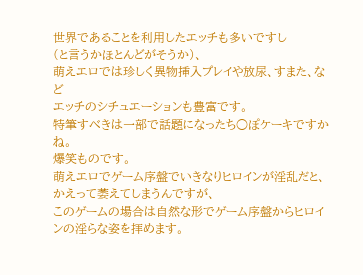世界であることを利用したエッチも多いですし
(と言うかほとんどがそうか)、
萌えエロでは珍しく異物挿入プレイや放尿、すまた、など
エッチのシチュエーションも豊富です。
特筆すべきは一部で話題になったち○ぽケーキですかね。
爆笑ものです。
萌えエロでゲーム序盤でいきなりヒロインが淫乱だと、かえって萎えてしまうんですが、
このゲームの場合は自然な形でゲーム序盤からヒロインの淫らな姿を拝めます。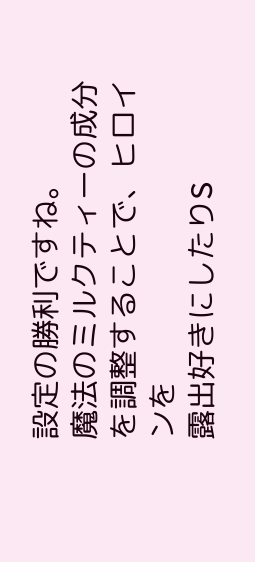設定の勝利ですね。
魔法のミルクティーの成分を調整することで、ヒロインを
露出好きにしたりS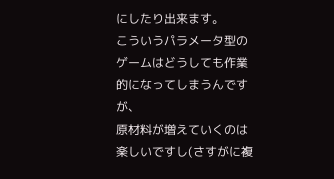にしたり出来ます。
こういうパラメータ型のゲームはどうしても作業的になってしまうんですが、
原材料が増えていくのは楽しいですし(さすがに複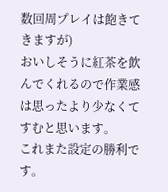数回周プレイは飽きてきますが)
おいしそうに紅茶を飲んでくれるので作業感は思ったより少なくてすむと思います。
これまた設定の勝利です。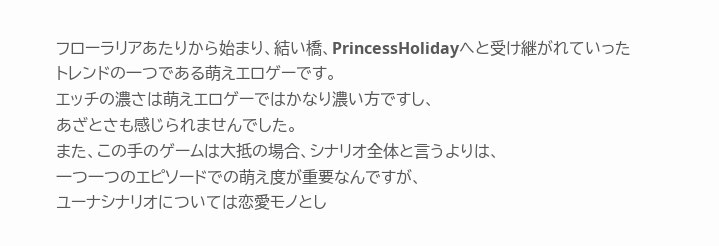フローラリアあたりから始まり、結い橋、PrincessHolidayへと受け継がれていった
トレンドの一つである萌えエロゲーです。
エッチの濃さは萌えエロゲーではかなり濃い方ですし、
あざとさも感じられませんでした。
また、この手のゲームは大抵の場合、シナリオ全体と言うよりは、
一つ一つのエピソードでの萌え度が重要なんですが、
ユーナシナリオについては恋愛モノとし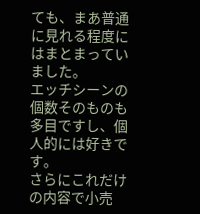ても、まあ普通に見れる程度にはまとまっていました。
エッチシーンの個数そのものも多目ですし、個人的には好きです。
さらにこれだけの内容で小売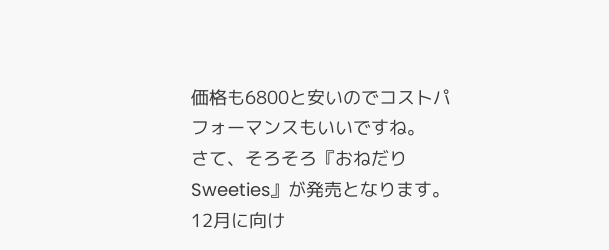価格も6800と安いのでコストパフォーマンスもいいですね。
さて、そろそろ『おねだりSweeties』が発売となります。
12月に向け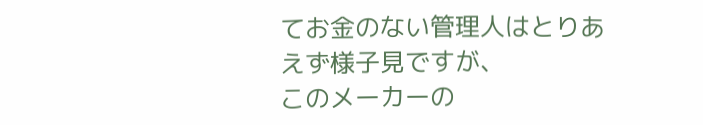てお金のない管理人はとりあえず様子見ですが、
このメーカーの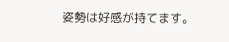姿勢は好感が持てます。